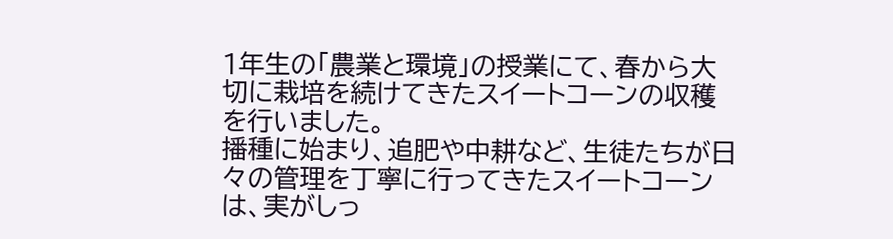1年生の「農業と環境」の授業にて、春から大切に栽培を続けてきたスイートコーンの収穫を行いました。
播種に始まり、追肥や中耕など、生徒たちが日々の管理を丁寧に行ってきたスイートコーンは、実がしっ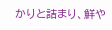かりと詰まり、鮮や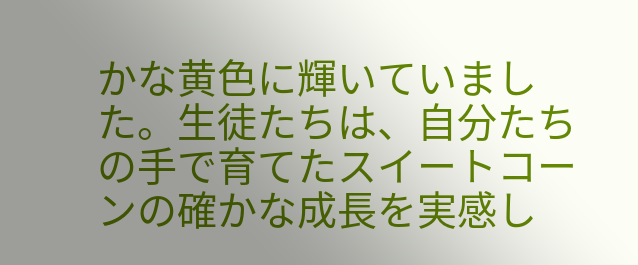かな黄色に輝いていました。生徒たちは、自分たちの手で育てたスイートコーンの確かな成長を実感し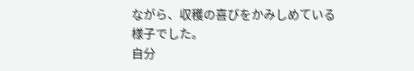ながら、収穫の喜びをかみしめている様子でした。
自分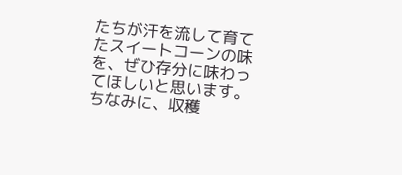たちが汗を流して育てたスイートコーンの味を、ぜひ存分に味わってほしいと思います。
ちなみに、収穫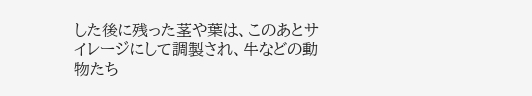した後に残った茎や葉は、このあとサイレージにして調製され、牛などの動物たち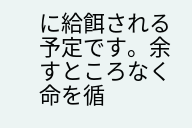に給餌される予定です。余すところなく命を循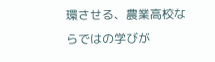環させる、農業高校ならではの学びが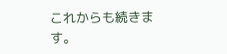これからも続きます。